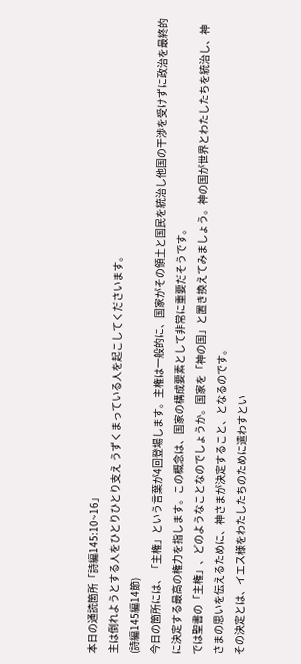本日の通読箇所「詩編145:10~16」
主は倒れようとする人をひとりひとり支え うずくまっている人を起こしてくださいます。
(詩編145編14節)
今日の箇所には、「主権」という言葉が4回登場します。主権は一般的に、国家がその領土と国民を統治し他国の干渉を受けずに政治を最終的に決定する最高の権力を指します。この概念は、国家の構成要素として非常に重要だそうです。
では聖書の「主権」、どのようなことなのでしょうか。国家を「神の国」と置き換えてみましょう。神の国が世界とわたしたちを統治し、神さまの思いを伝えるために、神さまが決定すること、となるのです。
その決定とは、イエス様をわたしたちのために遣わすとい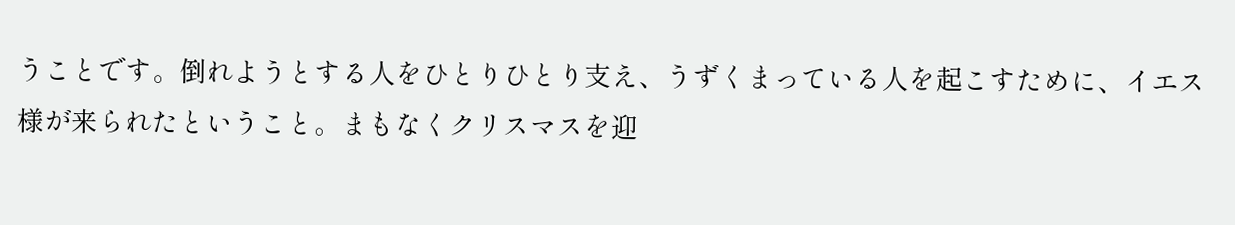うことです。倒れようとする人をひとりひとり支え、うずくまっている人を起こすために、イエス様が来られたということ。まもなくクリスマスを迎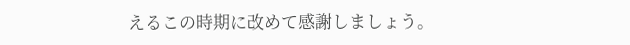えるこの時期に改めて感謝しましょう。